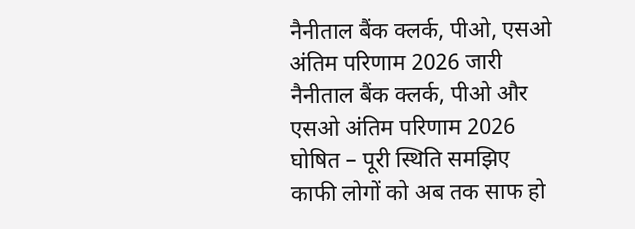नैनीताल बैंक क्लर्क, पीओ, एसओ अंतिम परिणाम 2026 जारी
नैनीताल बैंक क्लर्क, पीओ और एसओ अंतिम परिणाम 2026 घोषित – पूरी स्थिति समझिए
काफी लोगों को अब तक साफ हो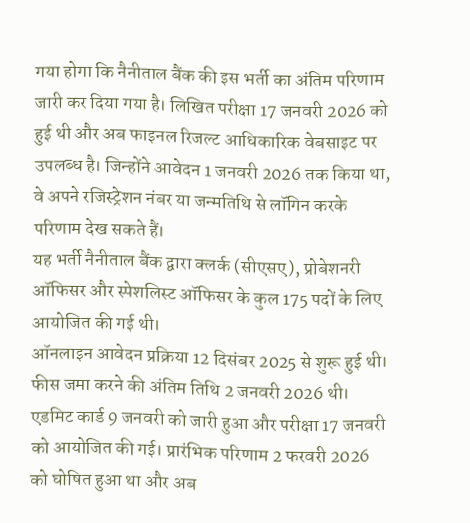गया होगा कि नैनीताल बैंक की इस भर्ती का अंतिम परिणाम जारी कर दिया गया है। लिखित परीक्षा 17 जनवरी 2026 को हुई थी और अब फाइनल रिजल्ट आधिकारिक वेबसाइट पर उपलब्ध है। जिन्होंने आवेदन 1 जनवरी 2026 तक किया था, वे अपने रजिस्ट्रेशन नंबर या जन्मतिथि से लॉगिन करके परिणाम देख सकते हैं।
यह भर्ती नैनीताल बैंक द्वारा क्लर्क (सीएसए), प्रोबेशनरी ऑफिसर और स्पेशलिस्ट ऑफिसर के कुल 175 पदों के लिए आयोजित की गई थी।
ऑनलाइन आवेदन प्रक्रिया 12 दिसंबर 2025 से शुरू हुई थी। फीस जमा करने की अंतिम तिथि 2 जनवरी 2026 थी। एडमिट कार्ड 9 जनवरी को जारी हुआ और परीक्षा 17 जनवरी को आयोजित की गई। प्रारंभिक परिणाम 2 फरवरी 2026 को घोषित हुआ था और अब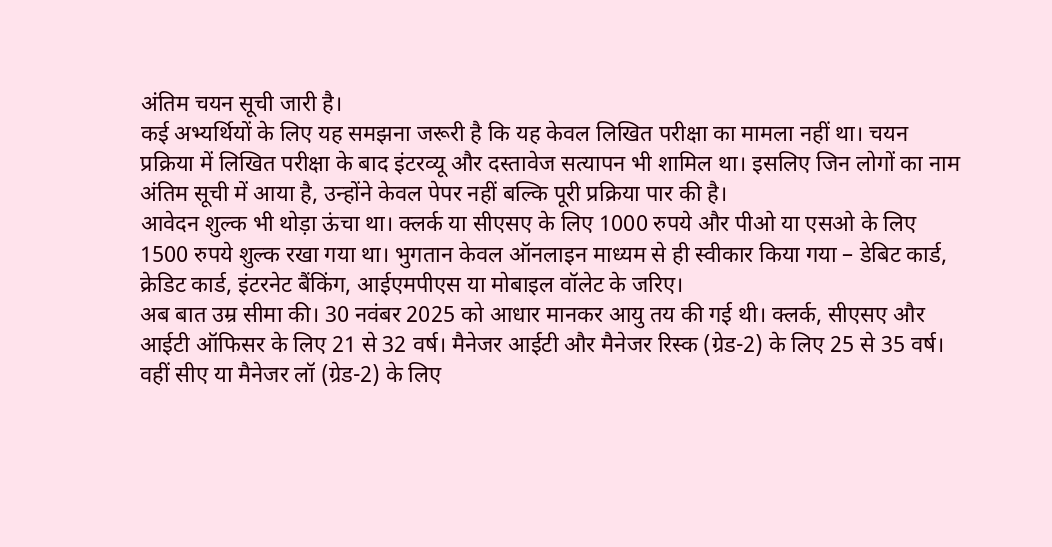अंतिम चयन सूची जारी है।
कई अभ्यर्थियों के लिए यह समझना जरूरी है कि यह केवल लिखित परीक्षा का मामला नहीं था। चयन प्रक्रिया में लिखित परीक्षा के बाद इंटरव्यू और दस्तावेज सत्यापन भी शामिल था। इसलिए जिन लोगों का नाम अंतिम सूची में आया है, उन्होंने केवल पेपर नहीं बल्कि पूरी प्रक्रिया पार की है।
आवेदन शुल्क भी थोड़ा ऊंचा था। क्लर्क या सीएसए के लिए 1000 रुपये और पीओ या एसओ के लिए 1500 रुपये शुल्क रखा गया था। भुगतान केवल ऑनलाइन माध्यम से ही स्वीकार किया गया – डेबिट कार्ड, क्रेडिट कार्ड, इंटरनेट बैंकिंग, आईएमपीएस या मोबाइल वॉलेट के जरिए।
अब बात उम्र सीमा की। 30 नवंबर 2025 को आधार मानकर आयु तय की गई थी। क्लर्क, सीएसए और आईटी ऑफिसर के लिए 21 से 32 वर्ष। मैनेजर आईटी और मैनेजर रिस्क (ग्रेड-2) के लिए 25 से 35 वर्ष। वहीं सीए या मैनेजर लॉ (ग्रेड-2) के लिए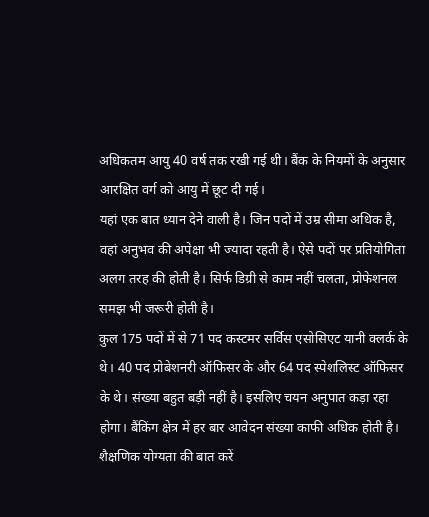अधिकतम आयु 40 वर्ष तक रखी गई थी। बैंक के नियमों के अनुसार आरक्षित वर्ग को आयु में छूट दी गई।
यहां एक बात ध्यान देने वाली है। जिन पदों में उम्र सीमा अधिक है, वहां अनुभव की अपेक्षा भी ज्यादा रहती है। ऐसे पदों पर प्रतियोगिता अलग तरह की होती है। सिर्फ डिग्री से काम नहीं चलता, प्रोफेशनल समझ भी जरूरी होती है।
कुल 175 पदों में से 71 पद कस्टमर सर्विस एसोसिएट यानी क्लर्क के थे। 40 पद प्रोबेशनरी ऑफिसर के और 64 पद स्पेशलिस्ट ऑफिसर के थे। संख्या बहुत बड़ी नहीं है। इसलिए चयन अनुपात कड़ा रहा होगा। बैंकिंग क्षेत्र में हर बार आवेदन संख्या काफी अधिक होती है।
शैक्षणिक योग्यता की बात करें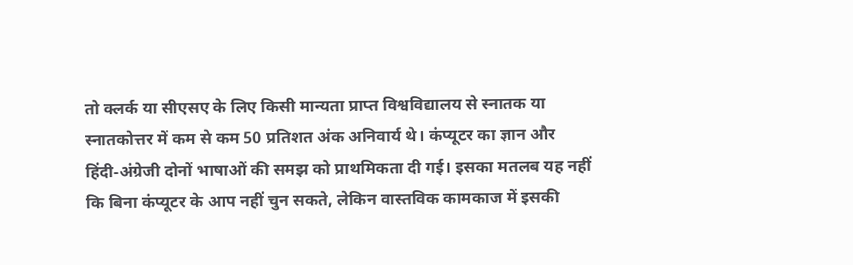तो क्लर्क या सीएसए के लिए किसी मान्यता प्राप्त विश्वविद्यालय से स्नातक या स्नातकोत्तर में कम से कम 50 प्रतिशत अंक अनिवार्य थे। कंप्यूटर का ज्ञान और हिंदी‑अंग्रेजी दोनों भाषाओं की समझ को प्राथमिकता दी गई। इसका मतलब यह नहीं कि बिना कंप्यूटर के आप नहीं चुन सकते, लेकिन वास्तविक कामकाज में इसकी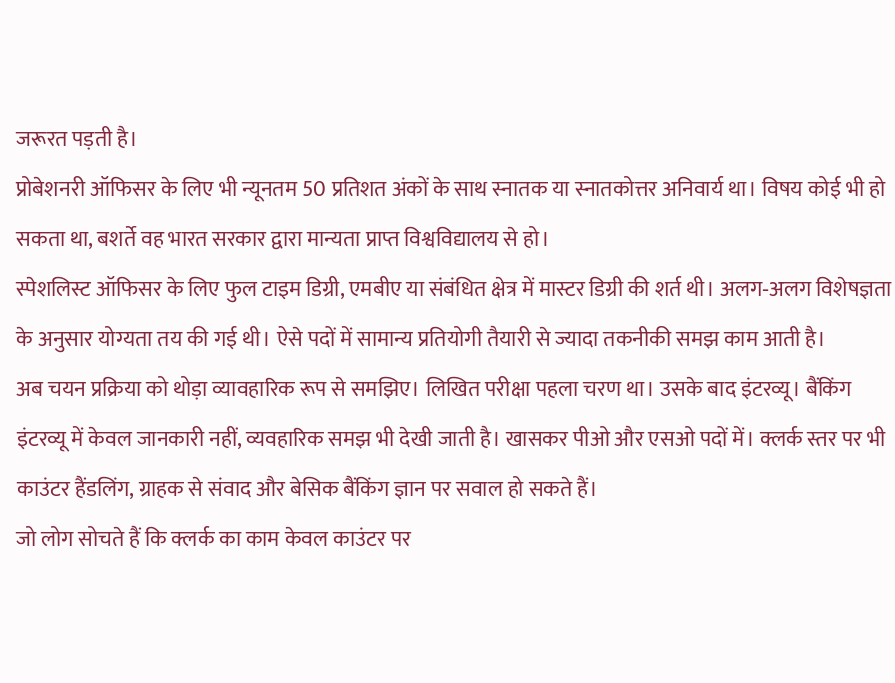जरूरत पड़ती है।
प्रोबेशनरी ऑफिसर के लिए भी न्यूनतम 50 प्रतिशत अंकों के साथ स्नातक या स्नातकोत्तर अनिवार्य था। विषय कोई भी हो सकता था, बशर्ते वह भारत सरकार द्वारा मान्यता प्राप्त विश्वविद्यालय से हो।
स्पेशलिस्ट ऑफिसर के लिए फुल टाइम डिग्री, एमबीए या संबंधित क्षेत्र में मास्टर डिग्री की शर्त थी। अलग‑अलग विशेषज्ञता के अनुसार योग्यता तय की गई थी। ऐसे पदों में सामान्य प्रतियोगी तैयारी से ज्यादा तकनीकी समझ काम आती है।
अब चयन प्रक्रिया को थोड़ा व्यावहारिक रूप से समझिए। लिखित परीक्षा पहला चरण था। उसके बाद इंटरव्यू। बैंकिंग इंटरव्यू में केवल जानकारी नहीं, व्यवहारिक समझ भी देखी जाती है। खासकर पीओ और एसओ पदों में। क्लर्क स्तर पर भी काउंटर हैंडलिंग, ग्राहक से संवाद और बेसिक बैंकिंग ज्ञान पर सवाल हो सकते हैं।
जो लोग सोचते हैं कि क्लर्क का काम केवल काउंटर पर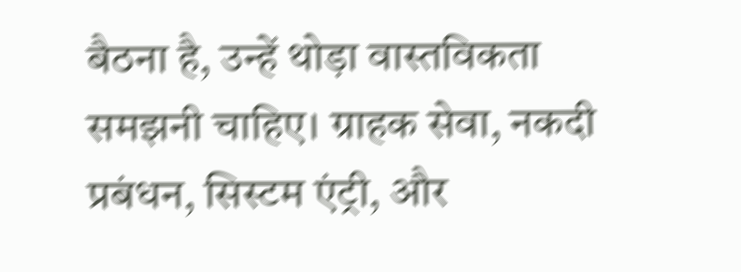बैठना है, उन्हें थोड़ा वास्तविकता समझनी चाहिए। ग्राहक सेवा, नकदी प्रबंधन, सिस्टम एंट्री, और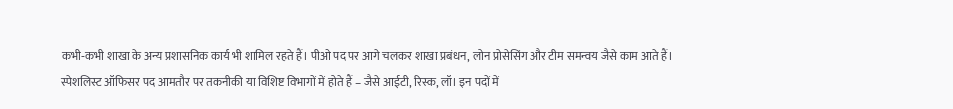कभी‑कभी शाखा के अन्य प्रशासनिक कार्य भी शामिल रहते हैं। पीओ पद पर आगे चलकर शाखा प्रबंधन, लोन प्रोसेसिंग और टीम समन्वय जैसे काम आते हैं।
स्पेशलिस्ट ऑफिसर पद आमतौर पर तकनीकी या विशिष्ट विभागों में होते हैं – जैसे आईटी, रिस्क, लॉ। इन पदों में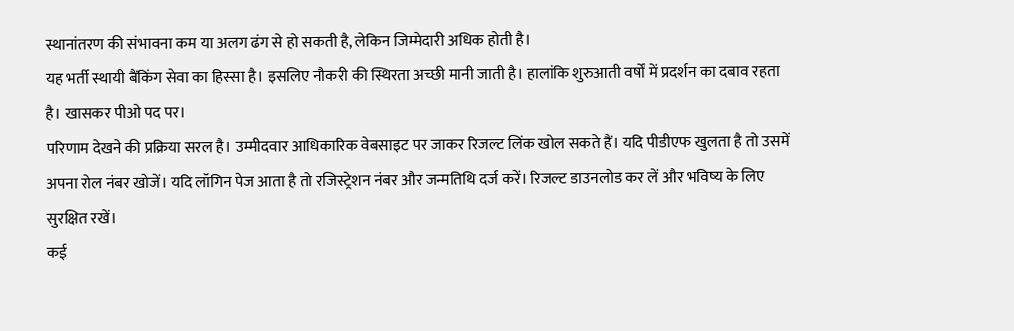स्थानांतरण की संभावना कम या अलग ढंग से हो सकती है, लेकिन जिम्मेदारी अधिक होती है।
यह भर्ती स्थायी बैंकिंग सेवा का हिस्सा है। इसलिए नौकरी की स्थिरता अच्छी मानी जाती है। हालांकि शुरुआती वर्षों में प्रदर्शन का दबाव रहता है। खासकर पीओ पद पर।
परिणाम देखने की प्रक्रिया सरल है। उम्मीदवार आधिकारिक वेबसाइट पर जाकर रिजल्ट लिंक खोल सकते हैं। यदि पीडीएफ खुलता है तो उसमें अपना रोल नंबर खोजें। यदि लॉगिन पेज आता है तो रजिस्ट्रेशन नंबर और जन्मतिथि दर्ज करें। रिजल्ट डाउनलोड कर लें और भविष्य के लिए सुरक्षित रखें।
कई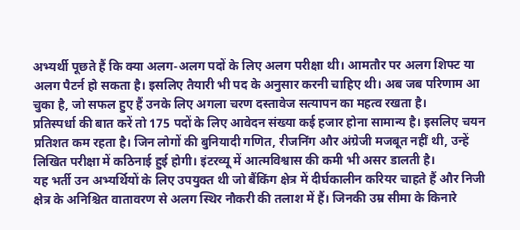अभ्यर्थी पूछते हैं कि क्या अलग‑अलग पदों के लिए अलग परीक्षा थी। आमतौर पर अलग शिफ्ट या अलग पैटर्न हो सकता है। इसलिए तैयारी भी पद के अनुसार करनी चाहिए थी। अब जब परिणाम आ चुका है, जो सफल हुए हैं उनके लिए अगला चरण दस्तावेज सत्यापन का महत्व रखता है।
प्रतिस्पर्धा की बात करें तो 175 पदों के लिए आवेदन संख्या कई हजार होना सामान्य है। इसलिए चयन प्रतिशत कम रहता है। जिन लोगों की बुनियादी गणित, रीजनिंग और अंग्रेजी मजबूत नहीं थी, उन्हें लिखित परीक्षा में कठिनाई हुई होगी। इंटरव्यू में आत्मविश्वास की कमी भी असर डालती है।
यह भर्ती उन अभ्यर्थियों के लिए उपयुक्त थी जो बैंकिंग क्षेत्र में दीर्घकालीन करियर चाहते हैं और निजी क्षेत्र के अनिश्चित वातावरण से अलग स्थिर नौकरी की तलाश में हैं। जिनकी उम्र सीमा के किनारे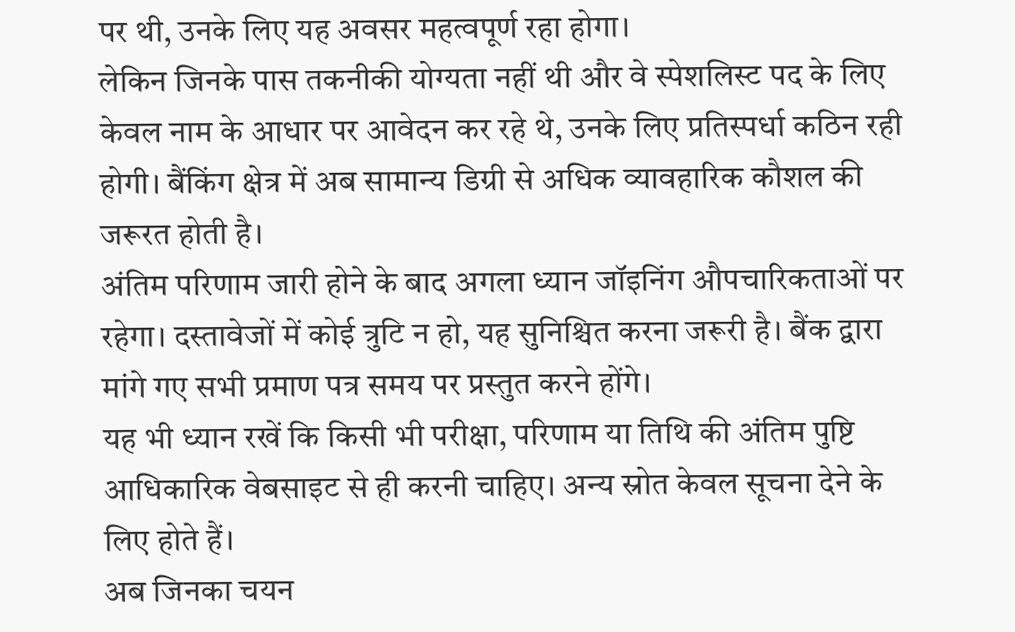पर थी, उनके लिए यह अवसर महत्वपूर्ण रहा होगा।
लेकिन जिनके पास तकनीकी योग्यता नहीं थी और वे स्पेशलिस्ट पद के लिए केवल नाम के आधार पर आवेदन कर रहे थे, उनके लिए प्रतिस्पर्धा कठिन रही होगी। बैंकिंग क्षेत्र में अब सामान्य डिग्री से अधिक व्यावहारिक कौशल की जरूरत होती है।
अंतिम परिणाम जारी होने के बाद अगला ध्यान जॉइनिंग औपचारिकताओं पर रहेगा। दस्तावेजों में कोई त्रुटि न हो, यह सुनिश्चित करना जरूरी है। बैंक द्वारा मांगे गए सभी प्रमाण पत्र समय पर प्रस्तुत करने होंगे।
यह भी ध्यान रखें कि किसी भी परीक्षा, परिणाम या तिथि की अंतिम पुष्टि आधिकारिक वेबसाइट से ही करनी चाहिए। अन्य स्रोत केवल सूचना देने के लिए होते हैं।
अब जिनका चयन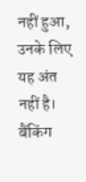नहीं हुआ, उनके लिए यह अंत नहीं है। बैंकिंग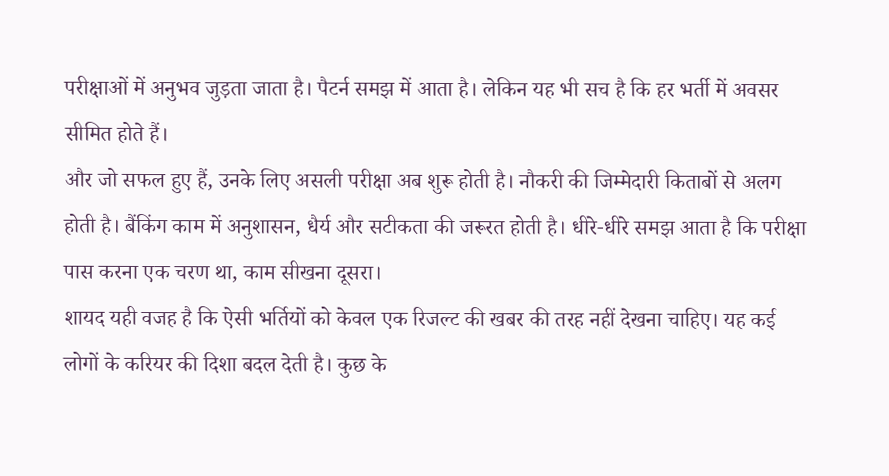परीक्षाओं में अनुभव जुड़ता जाता है। पैटर्न समझ में आता है। लेकिन यह भी सच है कि हर भर्ती में अवसर सीमित होते हैं।
और जो सफल हुए हैं, उनके लिए असली परीक्षा अब शुरू होती है। नौकरी की जिम्मेदारी किताबों से अलग होती है। बैंकिंग काम में अनुशासन, धैर्य और सटीकता की जरूरत होती है। धीरे‑धीरे समझ आता है कि परीक्षा पास करना एक चरण था, काम सीखना दूसरा।
शायद यही वजह है कि ऐसी भर्तियों को केवल एक रिजल्ट की खबर की तरह नहीं देखना चाहिए। यह कई लोगों के करियर की दिशा बदल देती है। कुछ के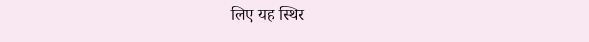लिए यह स्थिर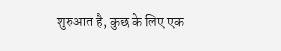शुरुआत है, कुछ के लिए एक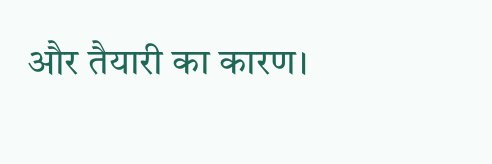और तैयारी का कारण।